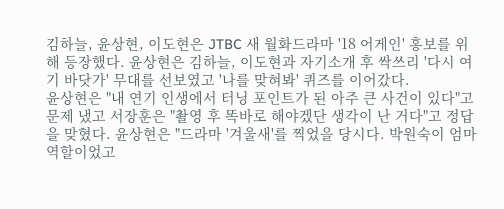김하늘, 윤상현, 이도현은 JTBC 새 월화드라마 '18 어게인' 홍보를 위해 등장했다. 윤상현은 김하늘, 이도현과 자기소개 후 싹쓰리 '다시 여기 바닷가' 무대를 선보였고 '나를 맞혀봐' 퀴즈를 이어갔다.
윤상현은 "내 연기 인생에서 터닝 포인트가 된 아주 큰 사건이 있다"고 문제 냈고 서장훈은 "촬영 후 똑바로 해야겠단 생각이 난 거다"고 정답을 맞혔다. 윤상현은 "드라마 '겨울새'를 찍었을 당시다. 박원숙이 엄마 역할이었고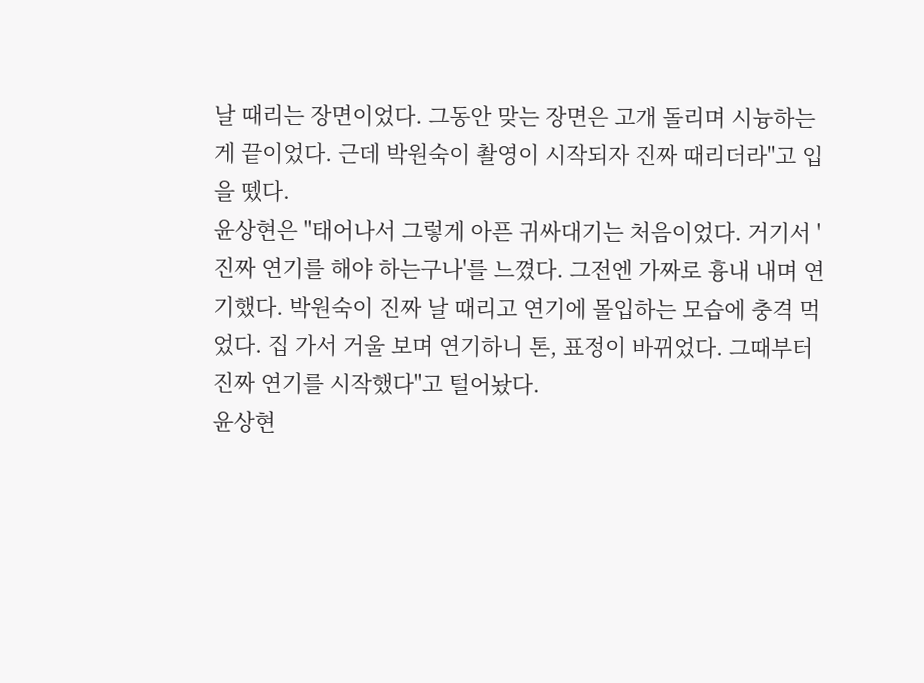날 때리는 장면이었다. 그동안 맞는 장면은 고개 돌리며 시늉하는 게 끝이었다. 근데 박원숙이 촬영이 시작되자 진짜 때리더라"고 입을 뗐다.
윤상현은 "태어나서 그렇게 아픈 귀싸대기는 처음이었다. 거기서 '진짜 연기를 해야 하는구나'를 느꼈다. 그전엔 가짜로 흉내 내며 연기했다. 박원숙이 진짜 날 때리고 연기에 몰입하는 모습에 충격 먹었다. 집 가서 거울 보며 연기하니 톤, 표정이 바뀌었다. 그때부터 진짜 연기를 시작했다"고 털어놨다.
윤상현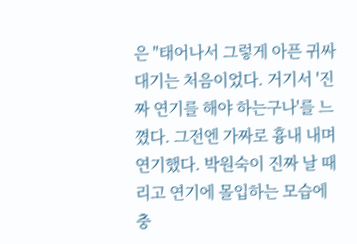은 "태어나서 그렇게 아픈 귀싸대기는 처음이었다. 거기서 '진짜 연기를 해야 하는구나'를 느꼈다. 그전엔 가짜로 흉내 내며 연기했다. 박원숙이 진짜 날 때리고 연기에 몰입하는 모습에 충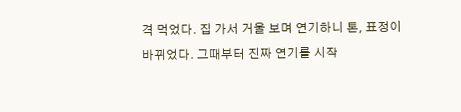격 먹었다. 집 가서 거울 보며 연기하니 톤, 표정이 바뀌었다. 그때부터 진짜 연기를 시작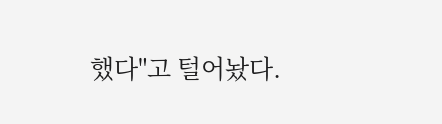했다"고 털어놨다.